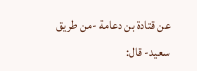عن قتادة بن دعامة -من طريق سعيد- قال: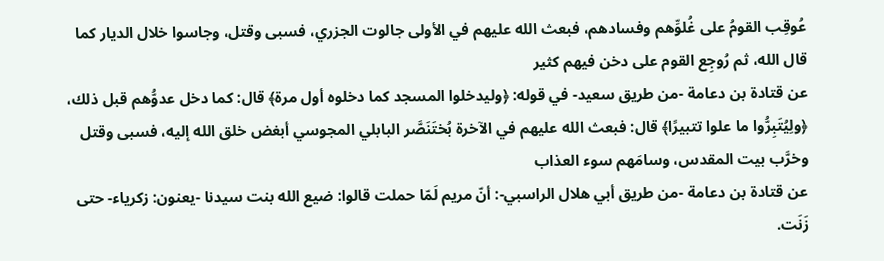عُوقِب القومُ على غُلوِّهم وفسادهم، فبعث الله عليهم في الأولى جالوت الجزري، فسبى وقتل، وجاسوا خلال الديار كما قال الله، ثم رُوجِع القوم على دخن فيهم كثير
عن قتادة بن دعامة -من طريق سعيد- في قوله: ﴿وليدخلوا المسجد كما دخلوه أول مرة﴾ قال: كما دخل عدوُّهم قبل ذلك، ﴿ولِيُتَبِرُّوا ما علوا تتبيرًا﴾ قال: فبعث الله عليهم في الآخرة بُختَنَصَّر البابلي المجوسي أبغض خلق الله إليه، فسبى وقتل وخرَّب بيت المقدس، وسامَهم سوء العذاب
عن قتادة بن دعامة -من طريق أبي هلال الراسبي-: أنّ مريم لَمّا حملت قالوا: ضيع الله بنت سيدنا -يعنون: زكرياء- حتى زَنَت.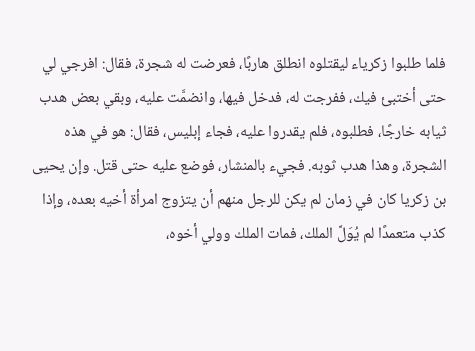فلما طلبوا زكرياء ليقتلوه انطلق هاربًا، فعرضت له شجرة، فقال: افرجي لي حتى أختبئ فيك، ففرجت له، فدخل فيها، وانضمَّت عليه، وبقي بعض هدب ثيابه خارجًا، فطلبوه، فلم يقدروا عليه، فجاء إبليس، فقال: هو في هذه الشجرة، وهذا هدب ثوبه. فجيء بالمنشار، فوضع عليه حتى قتل. وإن يحيى بن زكريا كان في زمان لم يكن للرجل منهم أن يتزوج امرأة أخيه بعده، وإذا كذب متعمدًا لم يُوَلَّ الملك، فمات الملك وولي أخوه،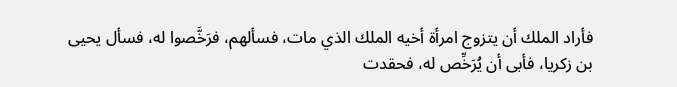فأراد الملك أن يتزوج امرأة أخيه الملك الذي مات، فسألهم، فرَخَّصوا له، فسأل يحيى بن زكريا، فأبى أن يُرَخِّص له، فحقدت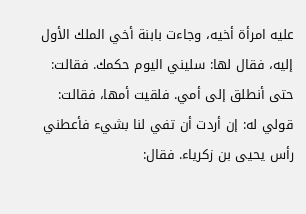عليه امرأة أخيه، وجاءت بابنة أخي الملك الأول إليه، فقال لها: سليني اليوم حكمك. فقالت: حتى أنطلق إلى أمي. فلقيت أمها، فقالت: قولي له: إن أردت أن تفي لنا بشيء فأعطني رأس يحيى بن زكرياء. فقال: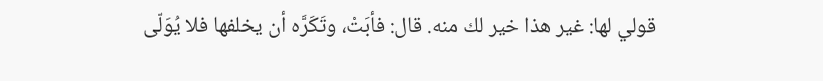قولي لها: غير هذا خير لك منه. قال: فأبَتْ، وتَكَرَّه أن يخلفها فلا يُوَلّى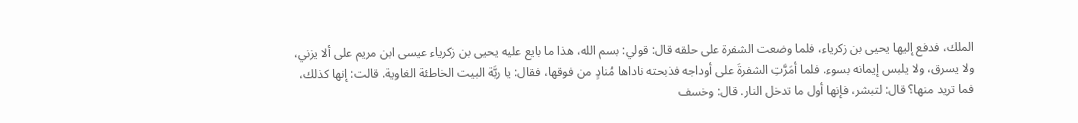الملك، فدفع إليها يحيى بن زكرياء، فلما وضعت الشفرة على حلقه قال: قولي: بسم الله، هذا ما بايع عليه يحيى بن زكرياء عيسى ابن مريم على ألا يزني، ولا يسرق، ولا يلبس إيمانه بسوء. فلما أمَرَّتِ الشفرةَ على أوداجه فذبحته ناداها مُنادٍ من فوقها، فقال: يا ربَّة البيت الخاطئة الغاوية. قالت: إنها كذلك، فما تريد منها؟ قال: لتبشر، فإنها أول ما تدخل النار. قال: وخسف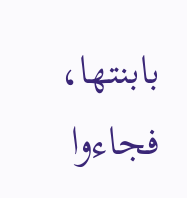بابنتها، فجاءوا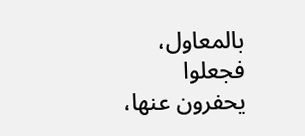بالمعاول، فجعلوا يحفرون عنها،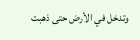وتدخل في الأرض حتى ذهبت